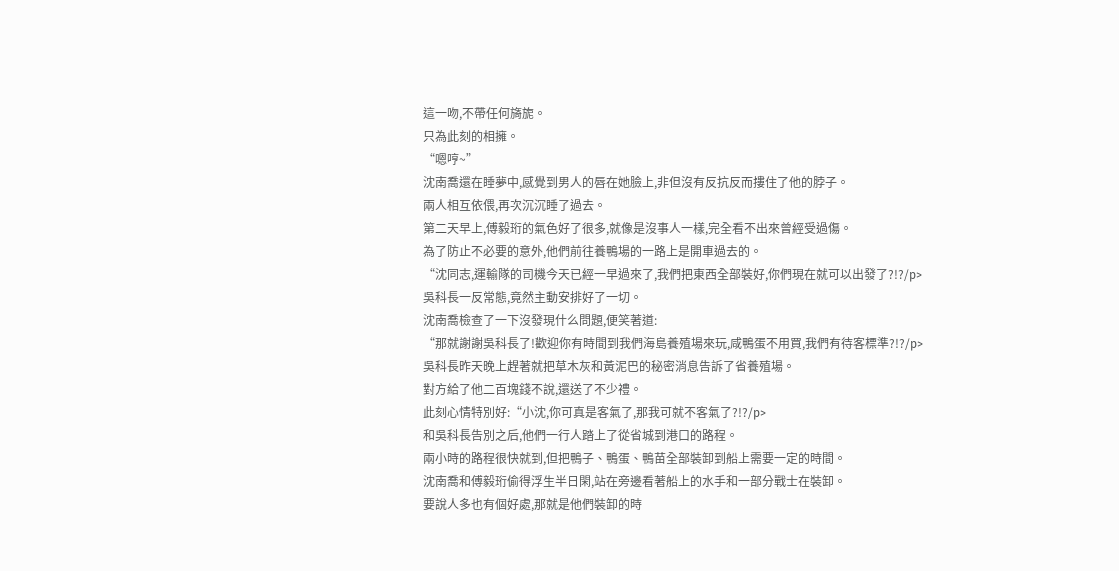這一吻,不帶任何旖旎。
只為此刻的相擁。
“嗯哼~”
沈南喬還在睡夢中,感覺到男人的唇在她臉上,非但沒有反抗反而摟住了他的脖子。
兩人相互依偎,再次沉沉睡了過去。
第二天早上,傅毅珩的氣色好了很多,就像是沒事人一樣,完全看不出來曾經受過傷。
為了防止不必要的意外,他們前往養鴨場的一路上是開車過去的。
“沈同志,運輸隊的司機今天已經一早過來了,我們把東西全部裝好,你們現在就可以出發了?!?/p>
吳科長一反常態,竟然主動安排好了一切。
沈南喬檢查了一下沒發現什么問題,便笑著道:
“那就謝謝吳科長了!歡迎你有時間到我們海島養殖場來玩,咸鴨蛋不用買,我們有待客標準?!?/p>
吳科長昨天晚上趕著就把草木灰和黃泥巴的秘密消息告訴了省養殖場。
對方給了他二百塊錢不說,還送了不少禮。
此刻心情特別好:“小沈,你可真是客氣了,那我可就不客氣了?!?/p>
和吳科長告別之后,他們一行人踏上了從省城到港口的路程。
兩小時的路程很快就到,但把鴨子、鴨蛋、鴨苗全部裝卸到船上需要一定的時間。
沈南喬和傅毅珩偷得浮生半日閑,站在旁邊看著船上的水手和一部分戰士在裝卸。
要說人多也有個好處,那就是他們裝卸的時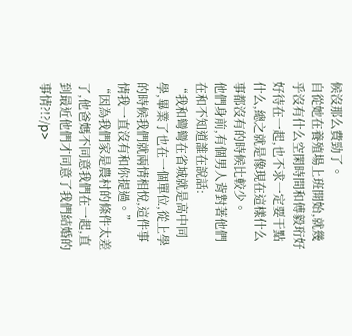候沒那么費勁了。
自從她在養殖場上班開始,就幾乎沒有什么空閑時間和傅毅珩好好待在一起,也不求一定要干點什么,總之就是像現在這樣什么事都沒有的時候比較少。
他們身前,有個男人背對著他們在和不知道誰在說話:
“我和彎彎在省城就是高中同學,畢業了也在一個單位,從上學的時候我們就兩情相悅,這件事情我一直沒有和你提過。”
“因為我們家是農村的條件太差了,他爸媽不同意我們在一起,直到最近他們才同意了我們結婚的事情?!?/p>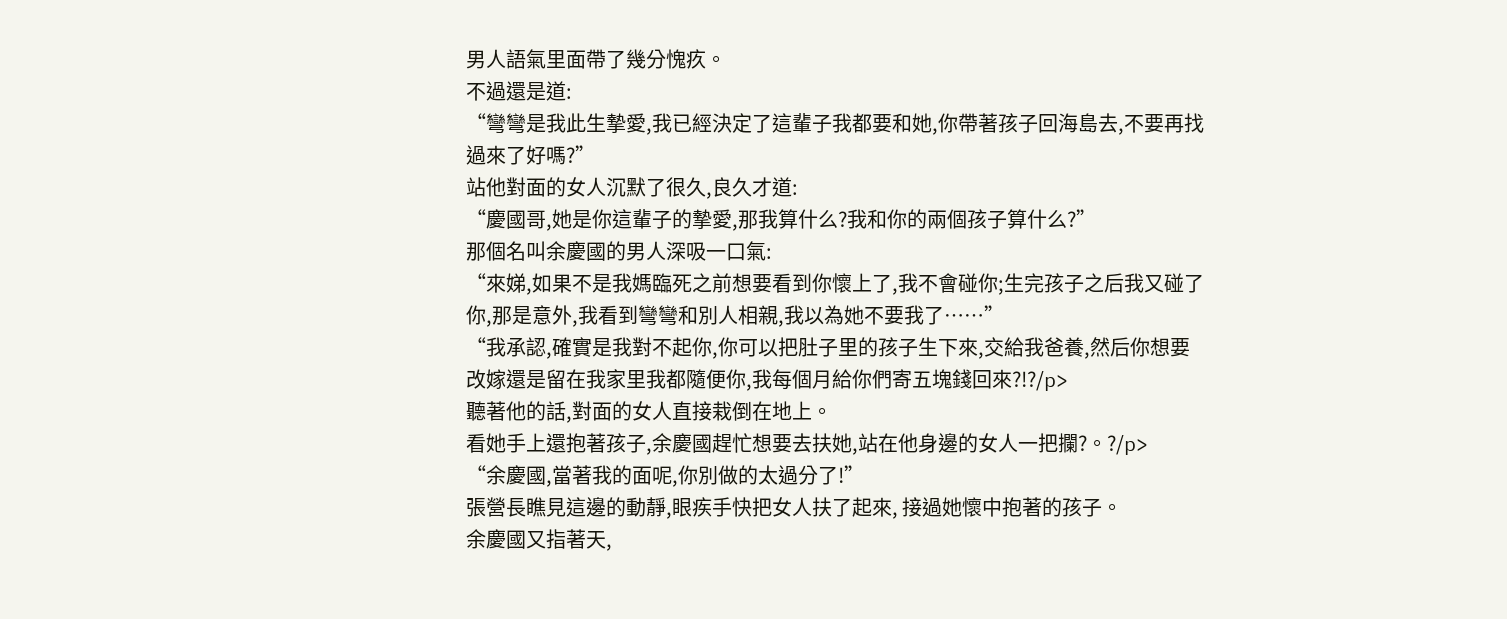男人語氣里面帶了幾分愧疚。
不過還是道:
“彎彎是我此生摯愛,我已經決定了這輩子我都要和她,你帶著孩子回海島去,不要再找過來了好嗎?”
站他對面的女人沉默了很久,良久才道:
“慶國哥,她是你這輩子的摯愛,那我算什么?我和你的兩個孩子算什么?”
那個名叫余慶國的男人深吸一口氣:
“來娣,如果不是我媽臨死之前想要看到你懷上了,我不會碰你;生完孩子之后我又碰了你,那是意外,我看到彎彎和別人相親,我以為她不要我了……”
“我承認,確實是我對不起你,你可以把肚子里的孩子生下來,交給我爸養,然后你想要改嫁還是留在我家里我都隨便你,我每個月給你們寄五塊錢回來?!?/p>
聽著他的話,對面的女人直接栽倒在地上。
看她手上還抱著孩子,余慶國趕忙想要去扶她,站在他身邊的女人一把攔?。?/p>
“余慶國,當著我的面呢,你別做的太過分了!”
張營長瞧見這邊的動靜,眼疾手快把女人扶了起來, 接過她懷中抱著的孩子。
余慶國又指著天,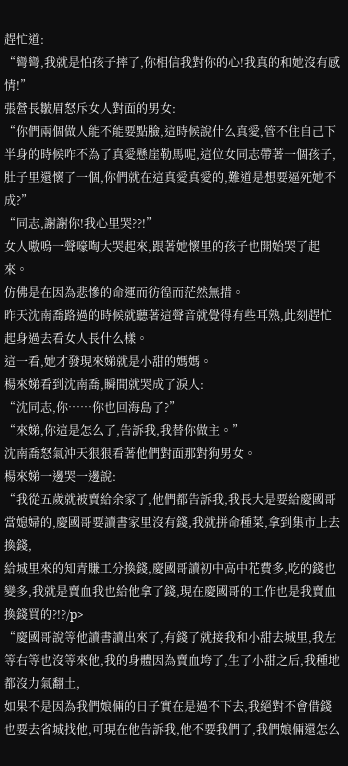趕忙道:
“彎彎,我就是怕孩子摔了,你相信我對你的心!我真的和她沒有感情!”
張營長皺眉怒斥女人對面的男女:
“你們兩個做人能不能要點臉,這時候說什么真愛,管不住自己下半身的時候咋不為了真愛懸崖勒馬呢,這位女同志帶著一個孩子,肚子里還懷了一個,你們就在這真愛真愛的,難道是想要逼死她不成?”
“同志,謝謝你!我心里哭??!”
女人嗷嗚一聲嚎啕大哭起來,跟著她懷里的孩子也開始哭了起來。
仿佛是在因為悲慘的命運而彷徨而茫然無措。
昨天沈南喬路過的時候就聽著這聲音就覺得有些耳熟,此刻趕忙起身過去看女人長什么樣。
這一看,她才發現來娣就是小甜的媽媽。
楊來娣看到沈南喬,瞬間就哭成了淚人:
“沈同志,你……你也回海島了?”
“來娣,你這是怎么了,告訴我,我替你做主。”
沈南喬怒氣沖天狠狠看著他們對面那對狗男女。
楊來娣一邊哭一邊說:
“我從五歲就被賣給余家了,他們都告訴我,我長大是要給慶國哥當媳婦的,慶國哥要讀書家里沒有錢,我就拼命種菜,拿到集市上去換錢,
給城里來的知青賺工分換錢,慶國哥讀初中高中花費多,吃的錢也變多,我就是賣血我也給他拿了錢,現在慶國哥的工作也是我賣血換錢買的?!?/p>
“慶國哥說等他讀書讀出來了,有錢了就接我和小甜去城里,我左等右等也沒等來他,我的身體因為賣血垮了,生了小甜之后,我種地都沒力氣翻土,
如果不是因為我們娘倆的日子實在是過不下去,我絕對不會借錢也要去省城找他,可現在他告訴我,他不要我們了,我們娘倆還怎么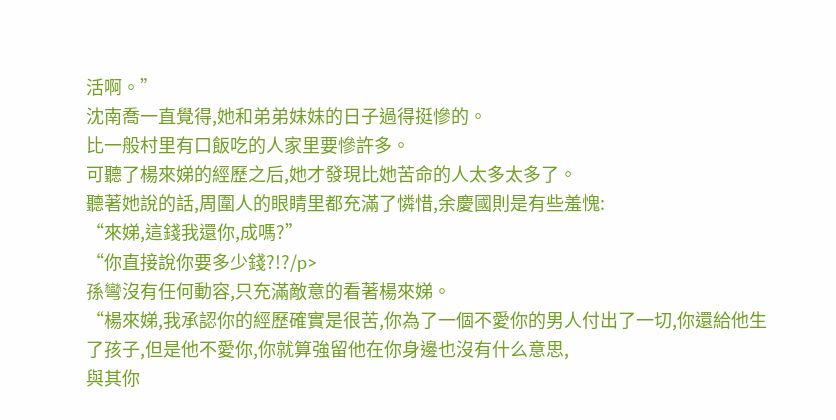活啊。”
沈南喬一直覺得,她和弟弟妹妹的日子過得挺慘的。
比一般村里有口飯吃的人家里要慘許多。
可聽了楊來娣的經歷之后,她才發現比她苦命的人太多太多了。
聽著她說的話,周圍人的眼睛里都充滿了憐惜,余慶國則是有些羞愧:
“來娣,這錢我還你,成嗎?”
“你直接說你要多少錢?!?/p>
孫彎沒有任何動容,只充滿敵意的看著楊來娣。
“楊來娣,我承認你的經歷確實是很苦,你為了一個不愛你的男人付出了一切,你還給他生了孩子,但是他不愛你,你就算強留他在你身邊也沒有什么意思,
與其你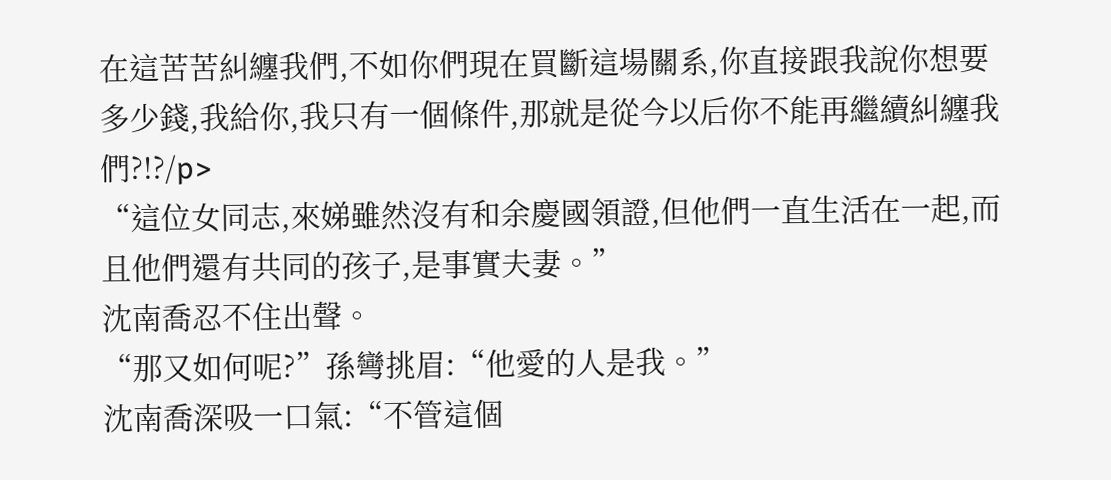在這苦苦糾纏我們,不如你們現在買斷這場關系,你直接跟我說你想要多少錢,我給你,我只有一個條件,那就是從今以后你不能再繼續糾纏我們?!?/p>
“這位女同志,來娣雖然沒有和余慶國領證,但他們一直生活在一起,而且他們還有共同的孩子,是事實夫妻。”
沈南喬忍不住出聲。
“那又如何呢?”孫彎挑眉:“他愛的人是我。”
沈南喬深吸一口氣:“不管這個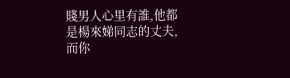賤男人心里有誰,他都是楊來娣同志的丈夫,而你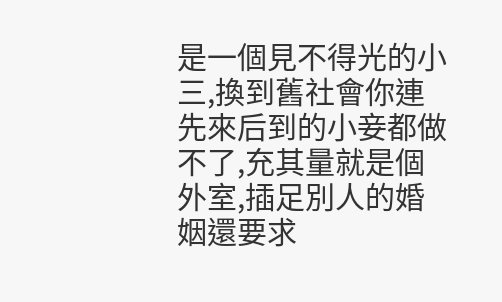是一個見不得光的小三,換到舊社會你連先來后到的小妾都做不了,充其量就是個外室,插足別人的婚姻還要求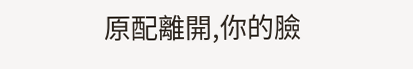原配離開,你的臉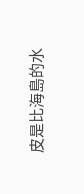皮是比海島的水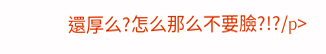還厚么?怎么那么不要臉?!?/p>